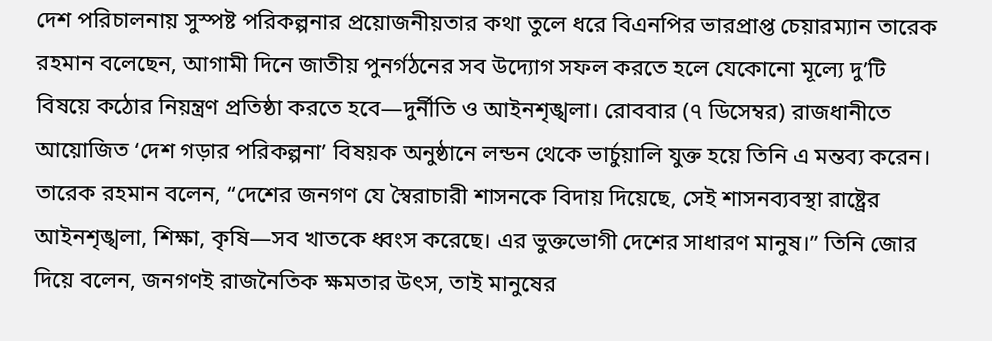দেশ পরিচালনায় সুস্পষ্ট পরিকল্পনার প্রয়োজনীয়তার কথা তুলে ধরে বিএনপির ভারপ্রাপ্ত চেয়ারম্যান তারেক রহমান বলেছেন, আগামী দিনে জাতীয় পুনর্গঠনের সব উদ্যোগ সফল করতে হলে যেকোনো মূল্যে দু’টি বিষয়ে কঠোর নিয়ন্ত্রণ প্রতিষ্ঠা করতে হবে—দুর্নীতি ও আইনশৃঙ্খলা। রোববার (৭ ডিসেম্বর) রাজধানীতে আয়োজিত ‘দেশ গড়ার পরিকল্পনা’ বিষয়ক অনুষ্ঠানে লন্ডন থেকে ভার্চুয়ালি যুক্ত হয়ে তিনি এ মন্তব্য করেন।
তারেক রহমান বলেন, “দেশের জনগণ যে স্বৈরাচারী শাসনকে বিদায় দিয়েছে, সেই শাসনব্যবস্থা রাষ্ট্রের আইনশৃঙ্খলা, শিক্ষা, কৃষি—সব খাতকে ধ্বংস করেছে। এর ভুক্তভোগী দেশের সাধারণ মানুষ।” তিনি জোর দিয়ে বলেন, জনগণই রাজনৈতিক ক্ষমতার উৎস, তাই মানুষের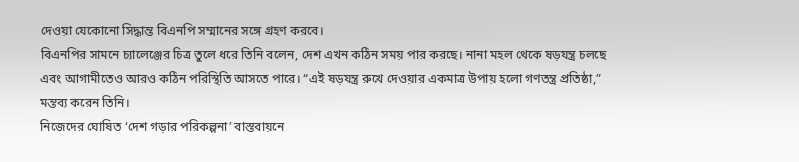দেওয়া যেকোনো সিদ্ধান্ত বিএনপি সম্মানের সঙ্গে গ্রহণ করবে।
বিএনপির সামনে চ্যালেঞ্জের চিত্র তুলে ধরে তিনি বলেন, দেশ এখন কঠিন সময় পার করছে। নানা মহল থেকে ষড়যন্ত্র চলছে এবং আগামীতেও আরও কঠিন পরিস্থিতি আসতে পারে। “এই ষড়যন্ত্র রুখে দেওয়ার একমাত্র উপায় হলো গণতন্ত্র প্রতিষ্ঠা,” মন্তব্য করেন তিনি।
নিজেদের ঘোষিত ‘দেশ গড়ার পরিকল্পনা’ বাস্তবায়নে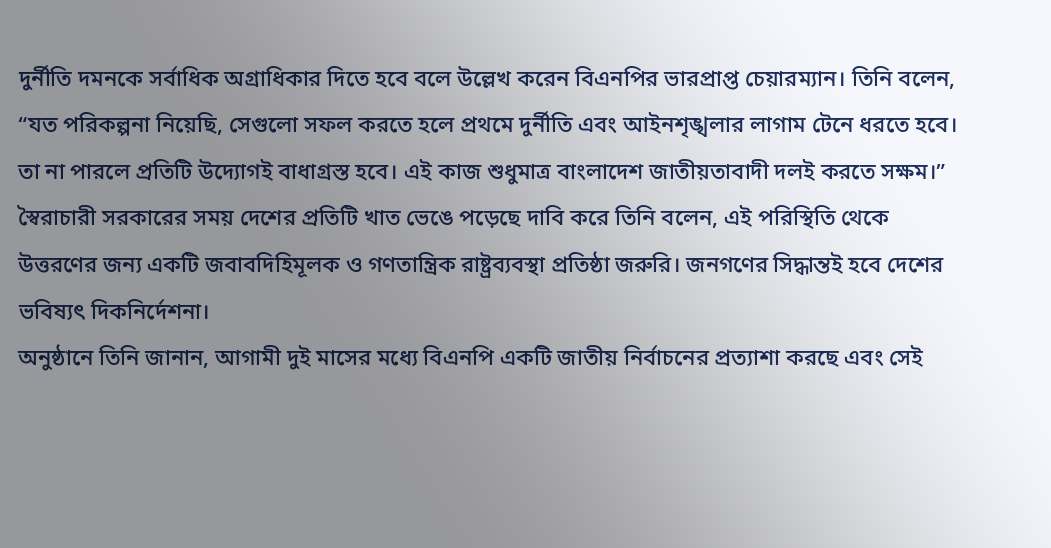দুর্নীতি দমনকে সর্বাধিক অগ্রাধিকার দিতে হবে বলে উল্লেখ করেন বিএনপির ভারপ্রাপ্ত চেয়ারম্যান। তিনি বলেন, “যত পরিকল্পনা নিয়েছি, সেগুলো সফল করতে হলে প্রথমে দুর্নীতি এবং আইনশৃঙ্খলার লাগাম টেনে ধরতে হবে। তা না পারলে প্রতিটি উদ্যোগই বাধাগ্রস্ত হবে। এই কাজ শুধুমাত্র বাংলাদেশ জাতীয়তাবাদী দলই করতে সক্ষম।”
স্বৈরাচারী সরকারের সময় দেশের প্রতিটি খাত ভেঙে পড়েছে দাবি করে তিনি বলেন, এই পরিস্থিতি থেকে উত্তরণের জন্য একটি জবাবদিহিমূলক ও গণতান্ত্রিক রাষ্ট্রব্যবস্থা প্রতিষ্ঠা জরুরি। জনগণের সিদ্ধান্তই হবে দেশের ভবিষ্যৎ দিকনির্দেশনা।
অনুষ্ঠানে তিনি জানান, আগামী দুই মাসের মধ্যে বিএনপি একটি জাতীয় নির্বাচনের প্রত্যাশা করছে এবং সেই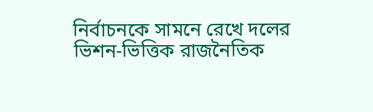নির্বাচনকে সামনে রেখে দলের ভিশন-ভিত্তিক রাজনৈতিক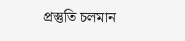প্রস্তুতি চলমান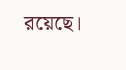রয়েছে।